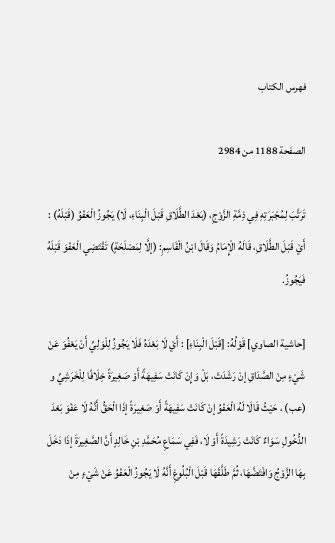فهرس الكتاب

الصفحة 1188 من 2984

تَرَتَّبَ لِمُجْبَرَتِهِ فِي ذِمَّةِ الزَّوْجِ، (بَعْدَ الطَّلَاقِ قَبْلَ الْبِنَاءِ، لَا) يَجُوزُ الْعَفْوُ (قَبْلَهُ) : أَيْ قَبْلَ الطَّلَاقِ، قَالَهُ الْإِمَامُ وَقَالَ ابْنُ الْقَاسِمِ: (إلَّا لِمَصْلَحَةٍ) تَقْتَضِي الْعَفْوَ قَبْلَهُ فَيَجُوزُ.

[حاشية الصاوي] قَوْلُهُ: [قَبْلَ الْبِنَاءِ] : أَيْ لَا بَعْدَهُ فَلَا يَجُوزُ لِلْوَلِيِّ أَنْ يَعْفُوَ عَنْ شَيْءٍ مِنْ الصَّدَاقِ إنْ رَشَدَتْ، بَلْ وَإِنْ كَانَتْ سَفِيهَةً أَوْ صَغِيرَةً خِلَافًا لِلْخَرَشِيِّ و (عب) ، حَيْثُ قَالَا لَهُ الْعَفْوُ إنْ كَانَتْ سَفِيهَةً أَوْ صَغِيرَةً إذَا الْحَقُّ أَنَّهُ لَا عَفْوَ بَعْدَ الدُّخُولِ سَوَاءٌ كَانَتْ رَشِيدَةً أَوْ لَا، فَفِي سَمَاعِ مُحَمَّدِ بْنِ خَالِدٍ أَنَّ الصَّغِيرَةَ إذَا دَخَلَ بِهَا الزَّوْجُ وَافْتَضَّهَا، ثُمَّ طَلَّقَهَا قَبْلَ الْبُلُوغِ أَنَّهُ لَا يَجُوزُ الْعَفْوُ عَنْ شَيْءٍ مِنْ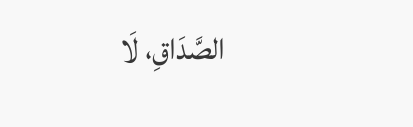الصَّدَاقِ، لَا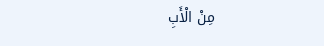مِنْ الْأَبِ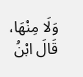وَلَا مِنْهَا، قَالَ ابْنُ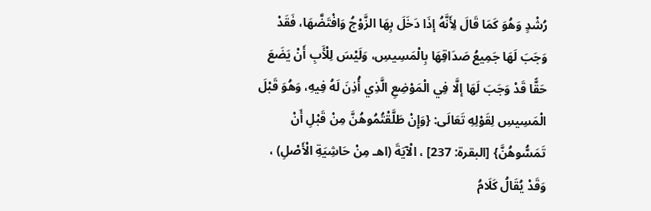رُشْدٍ وَهُوَ كَمَا قَالَ لِأَنَّهُ إذَا دَخَلَ بِهَا الزَّوْجُ وَافْتَضَّهَا، فَقَدْ وَجَبَ لَهَا جَمِيعُ صَدَاقِهَا بِالْمَسِيسِ، وَلَيْسَ لِلْأَبِ أَنْ يَضَعَ حَقًّا قَدْ وَجَبَ لَهَا إلَّا فِي الْمَوْضِعِ الَّذِي أُذِنَ لَهُ فِيهِ، وَهُوَ قَبْلَ الْمَسِيسِ لِقَوْلِهِ تَعَالَى: {وَإِنْ طَلَّقْتُمُوهُنَّ مِنْ قَبْلِ أَنْ تَمَسُّوهُنَّ} [البقرة: 237] ، الْآيَةَ (اهـ مِنْ حَاشِيَةِ الْأَصْلِ) ، وَقَدْ يُقَالُ كَلَامُ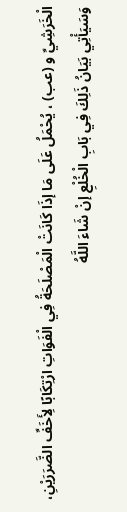الْخَرَشِيِّ و (عب) ، يُحْمَلُ عَلَى مَا إذَا كَانَتْ الْمَصْلَحَةُ فِي الْفَوَاتِ ارْتِكَابًا لِأَخَفِّ الضَّرَرَيْنِ، وَسَيَأْتِي بَيَانُ ذَلِكَ فِي بَابِ الْخُلْعِ إنْ شَاءَ اللَّهُ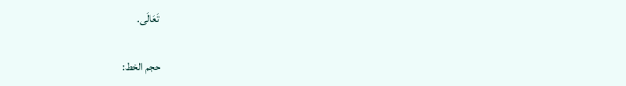تَعَالَى.

حجم الخط: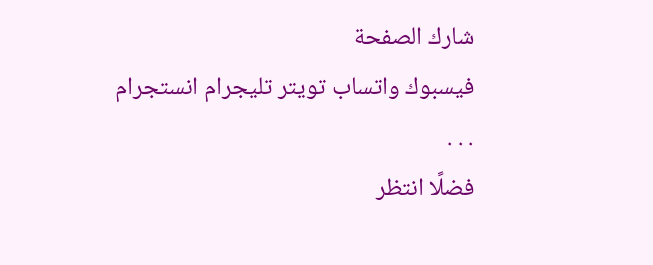شارك الصفحة
فيسبوك واتساب تويتر تليجرام انستجرام
. . .
فضلًا انتظر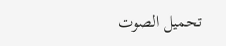تحميل الصوت